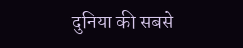दुनिया की सबसे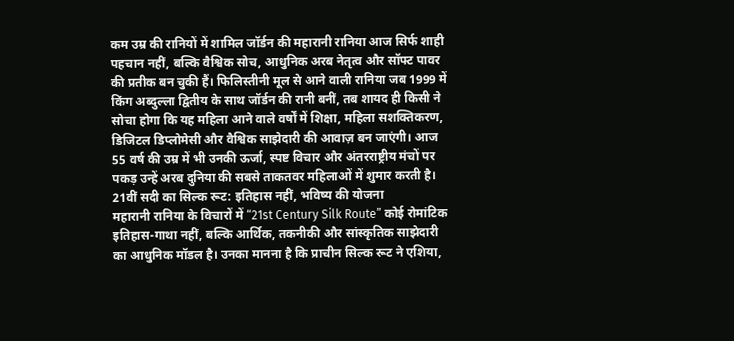कम उम्र की रानियों में शामिल जॉर्डन की महारानी रानिया आज सिर्फ शाही पहचान नहीं, बल्कि वैश्विक सोच, आधुनिक अरब नेतृत्व और सॉफ्ट पावर की प्रतीक बन चुकी हैं। फिलिस्तीनी मूल से आने वाली रानिया जब 1999 में किंग अब्दुल्ला द्वितीय के साथ जॉर्डन की रानी बनीं, तब शायद ही किसी ने सोचा होगा कि यह महिला आने वाले वर्षों में शिक्षा, महिला सशक्तिकरण, डिजिटल डिप्लोमेसी और वैश्विक साझेदारी की आवाज़ बन जाएंगी। आज 55 वर्ष की उम्र में भी उनकी ऊर्जा, स्पष्ट विचार और अंतरराष्ट्रीय मंचों पर पकड़ उन्हें अरब दुनिया की सबसे ताकतवर महिलाओं में शुमार करती है।
21वीं सदी का सिल्क रूट: इतिहास नहीं, भविष्य की योजना
महारानी रानिया के विचारों में “21st Century Silk Route” कोई रोमांटिक इतिहास-गाथा नहीं, बल्कि आर्थिक, तकनीकी और सांस्कृतिक साझेदारी का आधुनिक मॉडल है। उनका मानना है कि प्राचीन सिल्क रूट ने एशिया,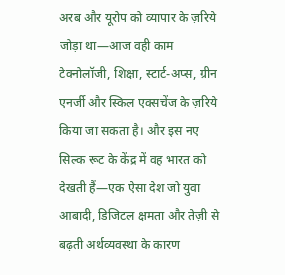अरब और यूरोप को व्यापार के ज़रिये जोड़ा था—आज वही काम टेक्नोलॉजी, शिक्षा, स्टार्ट-अप्स, ग्रीन एनर्जी और स्किल एक्सचेंज के ज़रिये किया जा सकता है। और इस नए सिल्क रूट के केंद्र में वह भारत को देखती हैं—एक ऐसा देश जो युवा आबादी, डिजिटल क्षमता और तेज़ी से बढ़ती अर्थव्यवस्था के कारण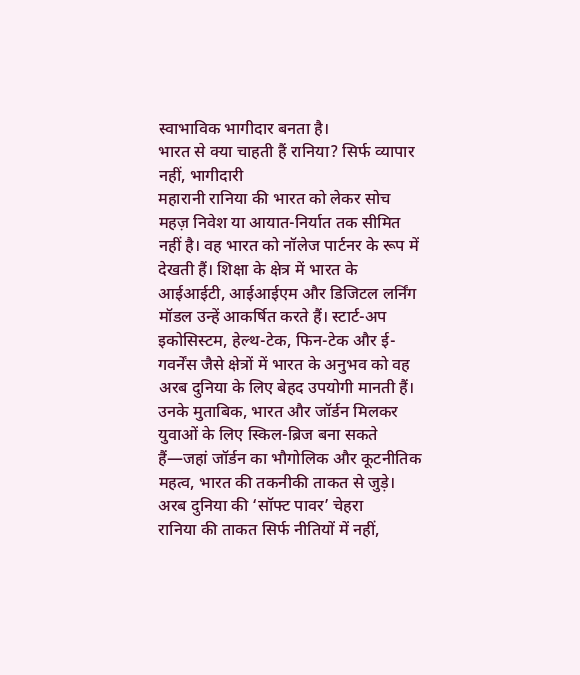स्वाभाविक भागीदार बनता है।
भारत से क्या चाहती हैं रानिया? सिर्फ व्यापार नहीं, भागीदारी
महारानी रानिया की भारत को लेकर सोच महज़ निवेश या आयात-निर्यात तक सीमित नहीं है। वह भारत को नॉलेज पार्टनर के रूप में देखती हैं। शिक्षा के क्षेत्र में भारत के आईआईटी, आईआईएम और डिजिटल लर्निंग मॉडल उन्हें आकर्षित करते हैं। स्टार्ट-अप इकोसिस्टम, हेल्थ-टेक, फिन-टेक और ई-गवर्नेंस जैसे क्षेत्रों में भारत के अनुभव को वह अरब दुनिया के लिए बेहद उपयोगी मानती हैं। उनके मुताबिक, भारत और जॉर्डन मिलकर युवाओं के लिए स्किल-ब्रिज बना सकते हैं—जहां जॉर्डन का भौगोलिक और कूटनीतिक महत्व, भारत की तकनीकी ताकत से जुड़े।
अरब दुनिया की ‘सॉफ्ट पावर’ चेहरा
रानिया की ताकत सिर्फ नीतियों में नहीं,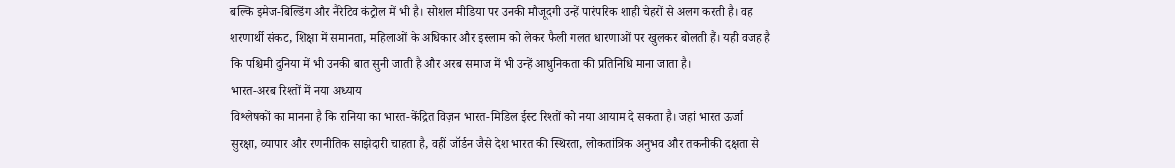बल्कि इमेज-बिल्डिंग और नैरेटिव कंट्रोल में भी है। सोशल मीडिया पर उनकी मौजूदगी उन्हें पारंपरिक शाही चेहरों से अलग करती है। वह शरणार्थी संकट, शिक्षा में समानता, महिलाओं के अधिकार और इस्लाम को लेकर फैली गलत धारणाओं पर खुलकर बोलती हैं। यही वजह है कि पश्चिमी दुनिया में भी उनकी बात सुनी जाती है और अरब समाज में भी उन्हें आधुनिकता की प्रतिनिधि माना जाता है।
भारत-अरब रिश्तों में नया अध्याय
विश्लेषकों का मानना है कि रानिया का भारत-केंद्रित विज़न भारत-मिडिल ईस्ट रिश्तों को नया आयाम दे सकता है। जहां भारत ऊर्जा सुरक्षा, व्यापार और रणनीतिक साझेदारी चाहता है, वहीं जॉर्डन जैसे देश भारत की स्थिरता, लोकतांत्रिक अनुभव और तकनीकी दक्षता से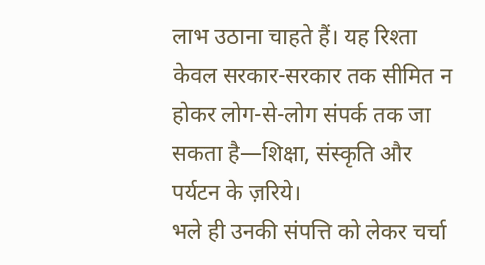लाभ उठाना चाहते हैं। यह रिश्ता केवल सरकार-सरकार तक सीमित न होकर लोग-से-लोग संपर्क तक जा सकता है—शिक्षा, संस्कृति और पर्यटन के ज़रिये।
भले ही उनकी संपत्ति को लेकर चर्चा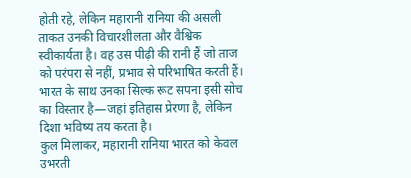होती रहे, लेकिन महारानी रानिया की असली ताकत उनकी विचारशीलता और वैश्विक स्वीकार्यता है। वह उस पीढ़ी की रानी हैं जो ताज को परंपरा से नहीं, प्रभाव से परिभाषित करती हैं। भारत के साथ उनका सिल्क रूट सपना इसी सोच का विस्तार है—जहां इतिहास प्रेरणा है, लेकिन दिशा भविष्य तय करता है।
कुल मिलाकर, महारानी रानिया भारत को केवल उभरती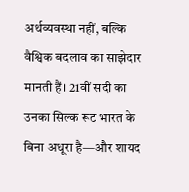अर्थव्यवस्था नहीं, बल्कि वैश्विक बदलाव का साझेदार मानती हैं। 21वीं सदी का उनका सिल्क रूट भारत के बिना अधूरा है—और शायद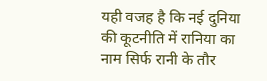यही वजह है कि नई दुनिया की कूटनीति में रानिया का नाम सिर्फ रानी के तौर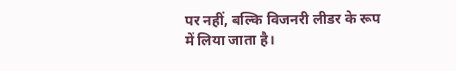पर नहीं, बल्कि विजनरी लीडर के रूप में लिया जाता है।